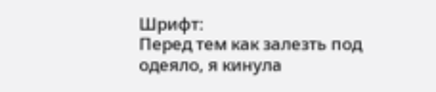Шрифт:
Перед тем как залезть под одеяло, я кинула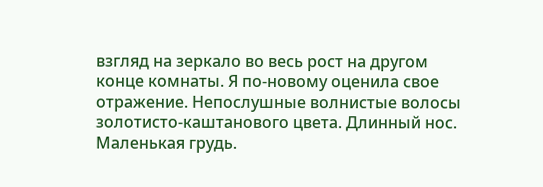взгляд на зеркало во весь рост на другом конце комнаты. Я по-новому оценила свое отражение. Непослушные волнистые волосы золотисто-каштанового цвета. Длинный нос. Маленькая грудь.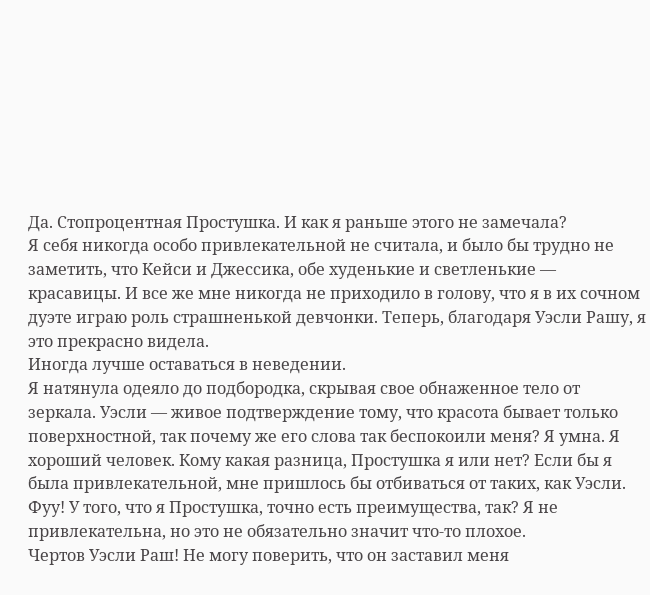Да. Стопроцентная Простушка. И как я раньше этого не замечала?
Я себя никогда особо привлекательной не считала, и было бы трудно не заметить, что Кейси и Джессика, обе худенькие и светленькие — красавицы. И все же мне никогда не приходило в голову, что я в их сочном дуэте играю роль страшненькой девчонки. Теперь, благодаря Уэсли Рашу, я это прекрасно видела.
Иногда лучше оставаться в неведении.
Я натянула одеяло до подбородка, скрывая свое обнаженное тело от зеркала. Уэсли — живое подтверждение тому, что красота бывает только поверхностной, так почему же его слова так беспокоили меня? Я умна. Я хороший человек. Кому какая разница, Простушка я или нет? Если бы я была привлекательной, мне пришлось бы отбиваться от таких, как Уэсли. Фуу! У того, что я Простушка, точно есть преимущества, так? Я не привлекательна, но это не обязательно значит что-то плохое.
Чертов Уэсли Раш! Не могу поверить, что он заставил меня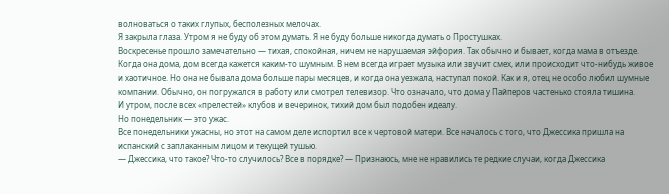волноваться о таких глупых, бесполезных мелочах.
Я закрыла глаза. Утром я не буду об этом думать. Я не буду больше никогда думать о Простушках.
Воскресенье прошло замечательно — тихая, спокойная, ничем не нарушаемая эйфория. Так обычно и бывает, когда мама в отъезде. Когда она дома, дом всегда кажется каким-то шумным. В нем всегда играет музыка или звучит смех, или происходит что-нибудь живое и хаотичное. Но она не бывала дома больше пары месяцев, и когда она уезжала, наступал покой. Как и я, отец не особо любил шумные компании. Обычно, он погружался в работу или смотрел телевизор. Что означало, что дома у Пайперов частенько стояла тишина.
И утром, после всех «прелестей» клубов и вечеринок, тихий дом был подобен идеалу.
Но понедельник — это ужас.
Все понедельники ужасны, но этот на самом деле испортил все к чертовой матери. Все началось с того, что Джессика пришла на испанский с заплаканным лицом и текущей тушью.
— Джессика, что такое? Что-то случилось? Все в порядке? — Признаюсь, мне не нравились те редкие случаи, когда Джессика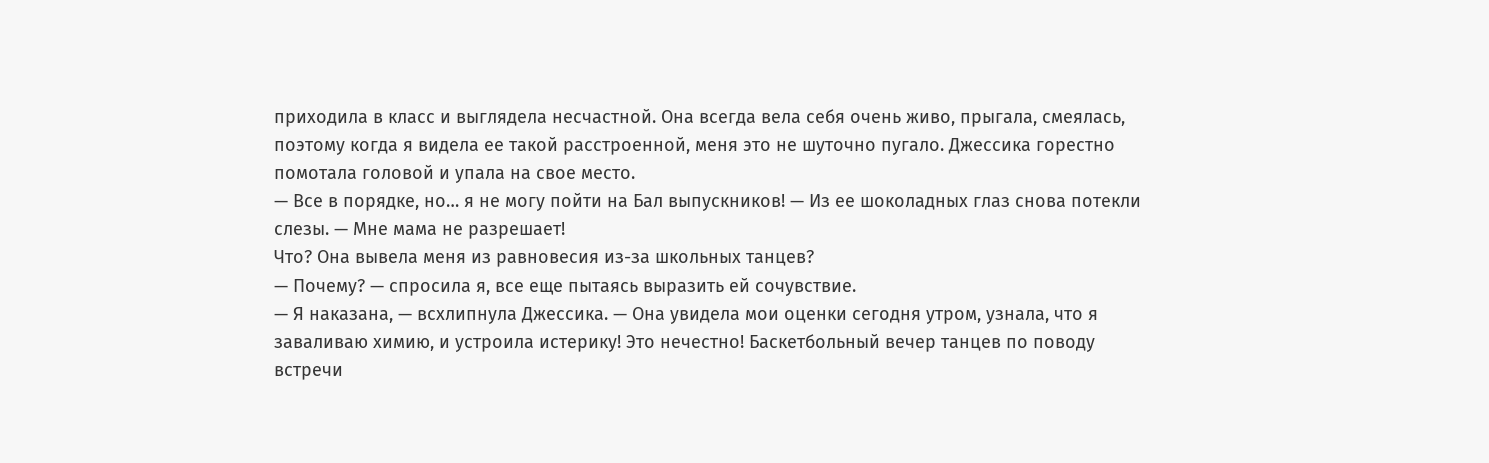приходила в класс и выглядела несчастной. Она всегда вела себя очень живо, прыгала, смеялась, поэтому когда я видела ее такой расстроенной, меня это не шуточно пугало. Джессика горестно помотала головой и упала на свое место.
— Все в порядке, но… я не могу пойти на Бал выпускников! — Из ее шоколадных глаз снова потекли слезы. — Мне мама не разрешает!
Что? Она вывела меня из равновесия из-за школьных танцев?
— Почему? — спросила я, все еще пытаясь выразить ей сочувствие.
— Я наказана, — всхлипнула Джессика. — Она увидела мои оценки сегодня утром, узнала, что я заваливаю химию, и устроила истерику! Это нечестно! Баскетбольный вечер танцев по поводу встречи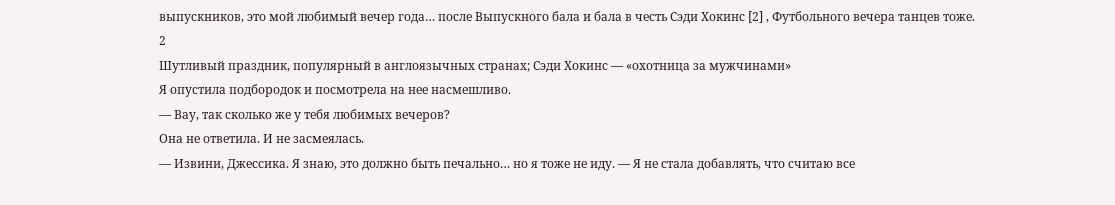выпускников, это мой любимый вечер года… после Выпускного бала и бала в честь Сэди Хокинс [2] , Футбольного вечера танцев тоже.
2
Шутливый праздник, популярный в англоязычных странах; Сэди Хокинс — «охотница за мужчинами»
Я опустила подбородок и посмотрела на нее насмешливо.
— Вау, так сколько же у тебя любимых вечеров?
Она не ответила. И не засмеялась.
— Извини, Джессика. Я знаю, это должно быть печально… но я тоже не иду. — Я не стала добавлять, что считаю все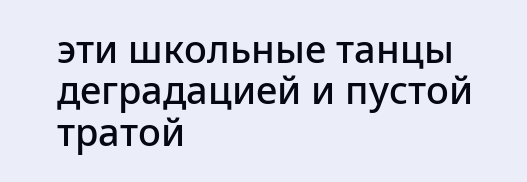эти школьные танцы деградацией и пустой тратой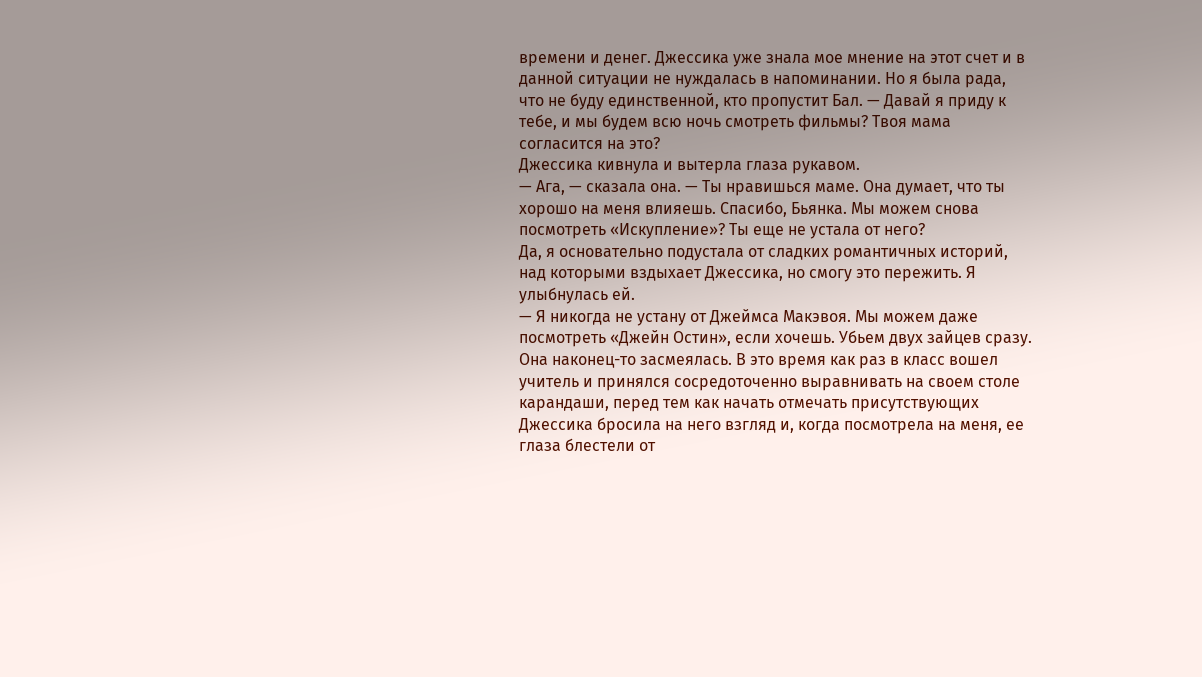времени и денег. Джессика уже знала мое мнение на этот счет и в данной ситуации не нуждалась в напоминании. Но я была рада, что не буду единственной, кто пропустит Бал. — Давай я приду к тебе, и мы будем всю ночь смотреть фильмы? Твоя мама согласится на это?
Джессика кивнула и вытерла глаза рукавом.
— Ага, — сказала она. — Ты нравишься маме. Она думает, что ты хорошо на меня влияешь. Спасибо, Бьянка. Мы можем снова посмотреть «Искупление»? Ты еще не устала от него?
Да, я основательно подустала от сладких романтичных историй, над которыми вздыхает Джессика, но смогу это пережить. Я улыбнулась ей.
— Я никогда не устану от Джеймса Макэвоя. Мы можем даже посмотреть «Джейн Остин», если хочешь. Убьем двух зайцев сразу.
Она наконец-то засмеялась. В это время как раз в класс вошел учитель и принялся сосредоточенно выравнивать на своем столе карандаши, перед тем как начать отмечать присутствующих Джессика бросила на него взгляд и, когда посмотрела на меня, ее глаза блестели от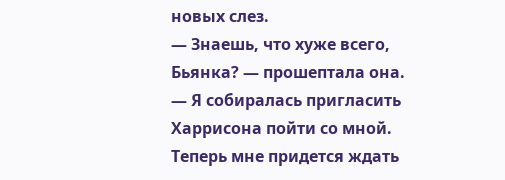новых слез.
— Знаешь, что хуже всего, Бьянка? — прошептала она. — Я собиралась пригласить Харрисона пойти со мной. Теперь мне придется ждать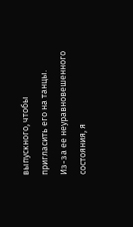выпускного, чтобы пригласить его на танцы.
Из-за ее неуравновешенного состояния, я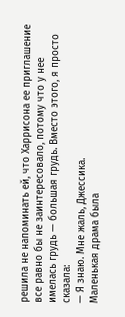решила не напоминать ей, что Харрисона ее приглашение все равно бы не заинтересовало, потому что у нее имелась грудь — большая грудь. Вместо этого, я просто сказала:
— Я знаю. Мне жаль, Джессика.
Маленькая драма была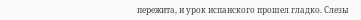пережита, и урок испанского прошел гладко. Слезы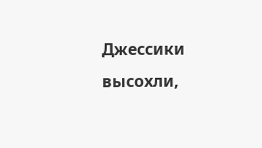Джессики высохли,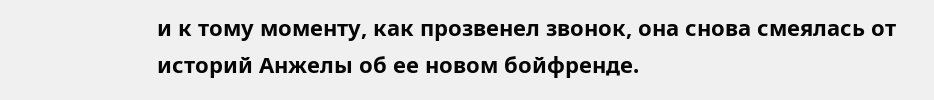и к тому моменту, как прозвенел звонок, она снова смеялась от историй Анжелы об ее новом бойфренде.